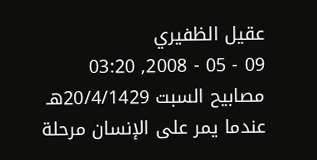عقيل الظفيري
09 - 05 - 2008, 03:20
مصابيح السبت 20/4/1429هـ
عندما يمر على الإنسان مرحلة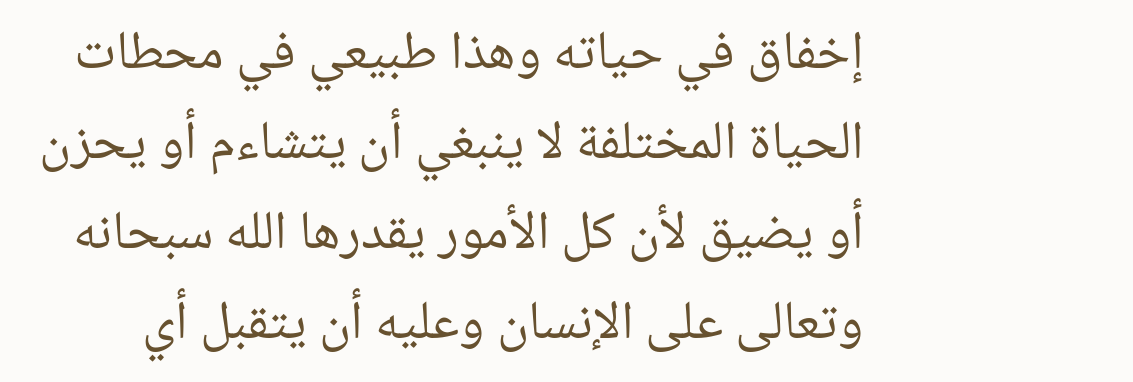إخفاق في حياته وهذا طبيعي في محطات الحياة المختلفة لا ينبغي أن يتشاءم أو يحزن أو يضيق لأن كل الأمور يقدرها الله سبحانه وتعالى على الإنسان وعليه أن يتقبل أي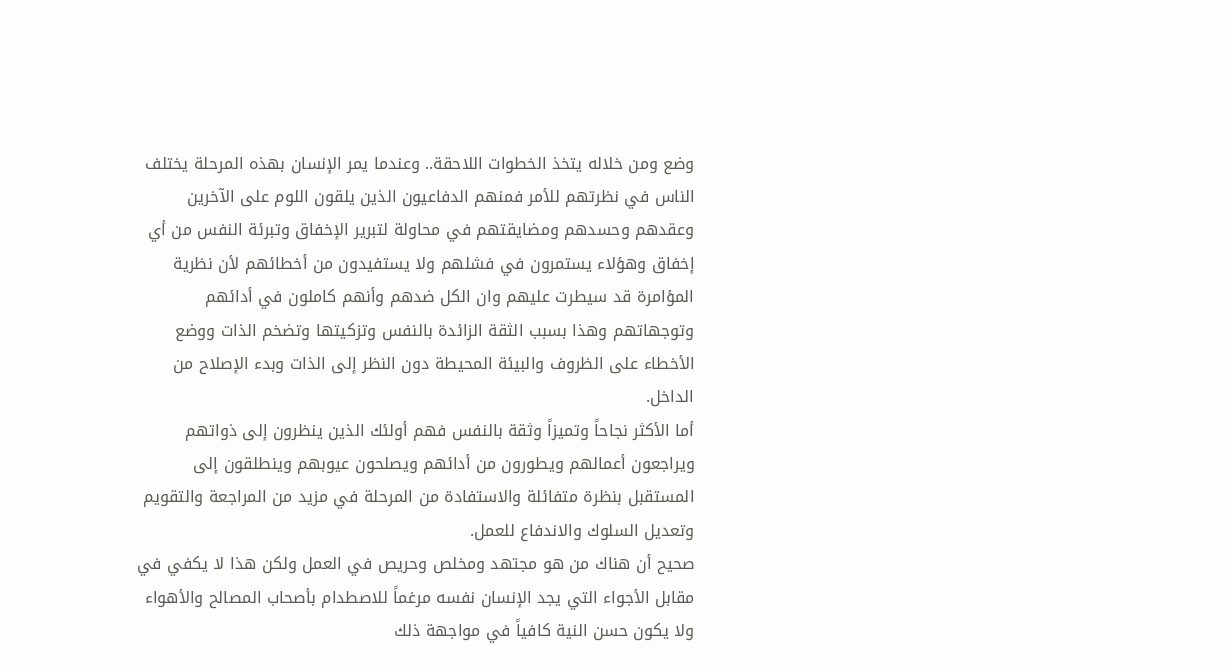وضع ومن خلاله يتخذ الخطوات اللاحقة.. وعندما يمر الإنسان بهذه المرحلة يختلف الناس في نظرتهم للأمر فمنهم الدفاعيون الذين يلقون اللوم على الآخرين وعقدهم وحسدهم ومضايقتهم في محاولة لتبرير الإخفاق وتبرئة النفس من أي إخفاق وهؤلاء يستمرون في فشلهم ولا يستفيدون من أخطائهم لأن نظرية المؤامرة قد سيطرت عليهم وان الكل ضدهم وأنهم كاملون في أدائهم وتوجهاتهم وهذا بسبب الثقة الزائدة بالنفس وتزكيتها وتضخم الذات ووضع الأخطاء على الظروف والبيئة المحيطة دون النظر إلى الذات وبدء الإصلاح من الداخل.
أما الأكثر نجاحاً وتميزاً وثقة بالنفس فهم أولئك الذين ينظرون إلى ذواتهم ويراجعون أعمالهم ويطورون من أدائهم ويصلحون عيوبهم وينطلقون إلى المستقبل بنظرة متفائلة والاستفادة من المرحلة في مزيد من المراجعة والتقويم وتعديل السلوك والاندفاع للعمل.
صحيح أن هناك من هو مجتهد ومخلص وحريص في العمل ولكن هذا لا يكفي في مقابل الأجواء التي يجد الإنسان نفسه مرغماً للاصطدام بأصحاب المصالح والأهواء ولا يكون حسن النية كافياً في مواجهة ذلك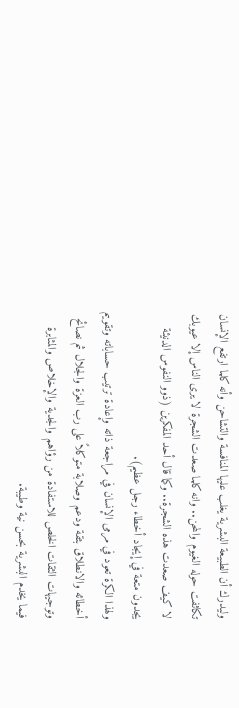وليدرك أن الطبيعة البشرية يغلب عليها المنافسة والتشاحن وأنه كلما ارتفع الإنسان تكاثفت حوله الغيوم والمحن.. وانه كلما صعدت الشجرة لا يرى الناس إلا عيوبك لا كيف صعدت هذه الشجرة.. وكما قال أحد المفكرين (ذوو النفوس الدنيئة يجدون متعة في إيجاد أخطاء رجل عظيم).
ولهذا الكرة تعود في مرمى الإنسان في مراجعة ذاته وإعادة ترتيب حساباته وتقويم أخطائه والانطلاق بثقة ودعم وصلابة متوكلاً على رب العزة والجلال ثم نصائح وتوجيهات الثقات الخلص للاستفادة من رؤاهم والجدية والإخلاص والمثابرة فيما يخدم البشرية بحسن نية وطيبة.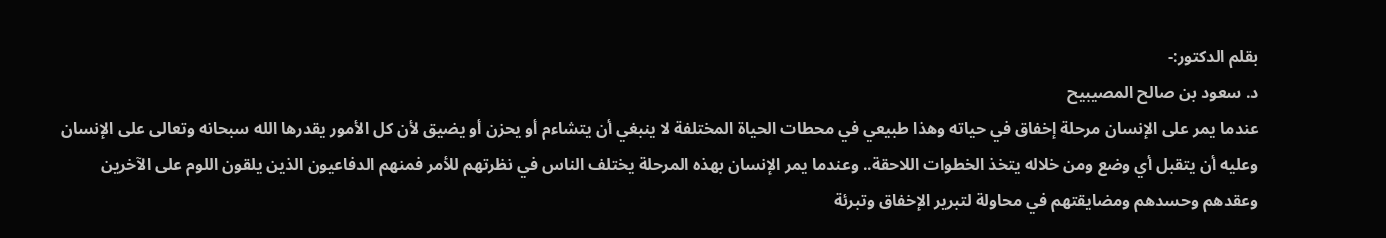بقلم الدكتور:-
د. سعود بن صالح المصيبيح
عندما يمر على الإنسان مرحلة إخفاق في حياته وهذا طبيعي في محطات الحياة المختلفة لا ينبغي أن يتشاءم أو يحزن أو يضيق لأن كل الأمور يقدرها الله سبحانه وتعالى على الإنسان وعليه أن يتقبل أي وضع ومن خلاله يتخذ الخطوات اللاحقة.. وعندما يمر الإنسان بهذه المرحلة يختلف الناس في نظرتهم للأمر فمنهم الدفاعيون الذين يلقون اللوم على الآخرين وعقدهم وحسدهم ومضايقتهم في محاولة لتبرير الإخفاق وتبرئة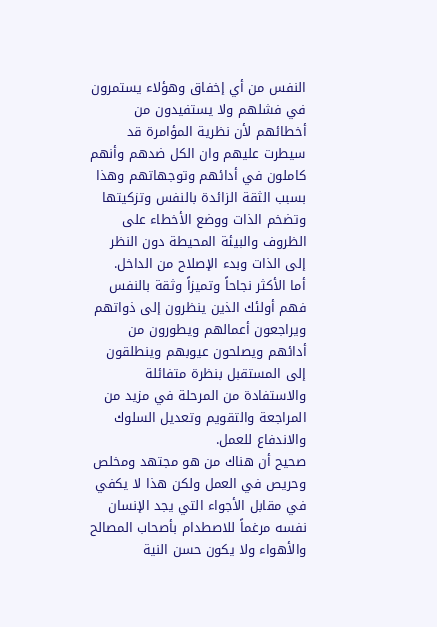النفس من أي إخفاق وهؤلاء يستمرون في فشلهم ولا يستفيدون من أخطائهم لأن نظرية المؤامرة قد سيطرت عليهم وان الكل ضدهم وأنهم كاملون في أدائهم وتوجهاتهم وهذا بسبب الثقة الزائدة بالنفس وتزكيتها وتضخم الذات ووضع الأخطاء على الظروف والبيئة المحيطة دون النظر إلى الذات وبدء الإصلاح من الداخل.
أما الأكثر نجاحاً وتميزاً وثقة بالنفس فهم أولئك الذين ينظرون إلى ذواتهم ويراجعون أعمالهم ويطورون من أدائهم ويصلحون عيوبهم وينطلقون إلى المستقبل بنظرة متفائلة والاستفادة من المرحلة في مزيد من المراجعة والتقويم وتعديل السلوك والاندفاع للعمل.
صحيح أن هناك من هو مجتهد ومخلص وحريص في العمل ولكن هذا لا يكفي في مقابل الأجواء التي يجد الإنسان نفسه مرغماً للاصطدام بأصحاب المصالح والأهواء ولا يكون حسن النية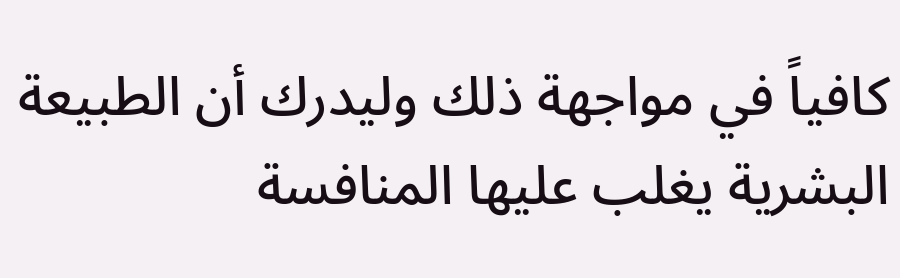كافياً في مواجهة ذلك وليدرك أن الطبيعة البشرية يغلب عليها المنافسة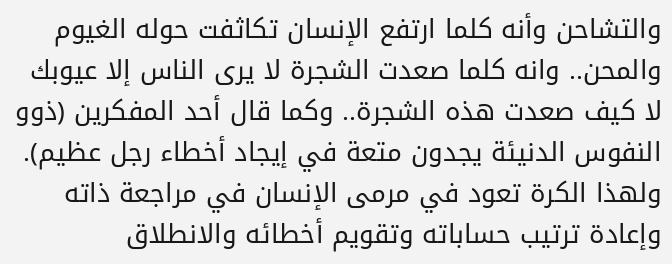والتشاحن وأنه كلما ارتفع الإنسان تكاثفت حوله الغيوم والمحن.. وانه كلما صعدت الشجرة لا يرى الناس إلا عيوبك لا كيف صعدت هذه الشجرة.. وكما قال أحد المفكرين (ذوو النفوس الدنيئة يجدون متعة في إيجاد أخطاء رجل عظيم).
ولهذا الكرة تعود في مرمى الإنسان في مراجعة ذاته وإعادة ترتيب حساباته وتقويم أخطائه والانطلاق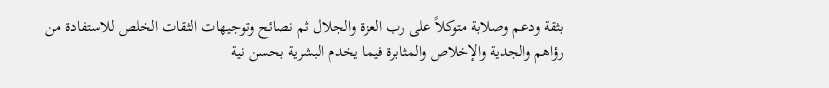بثقة ودعم وصلابة متوكلاً على رب العزة والجلال ثم نصائح وتوجيهات الثقات الخلص للاستفادة من رؤاهم والجدية والإخلاص والمثابرة فيما يخدم البشرية بحسن نية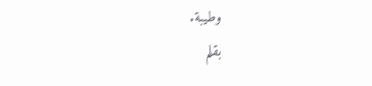وطيبة.
بقلم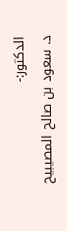الدكتور:-
د. سعود بن صالح المصيبيح